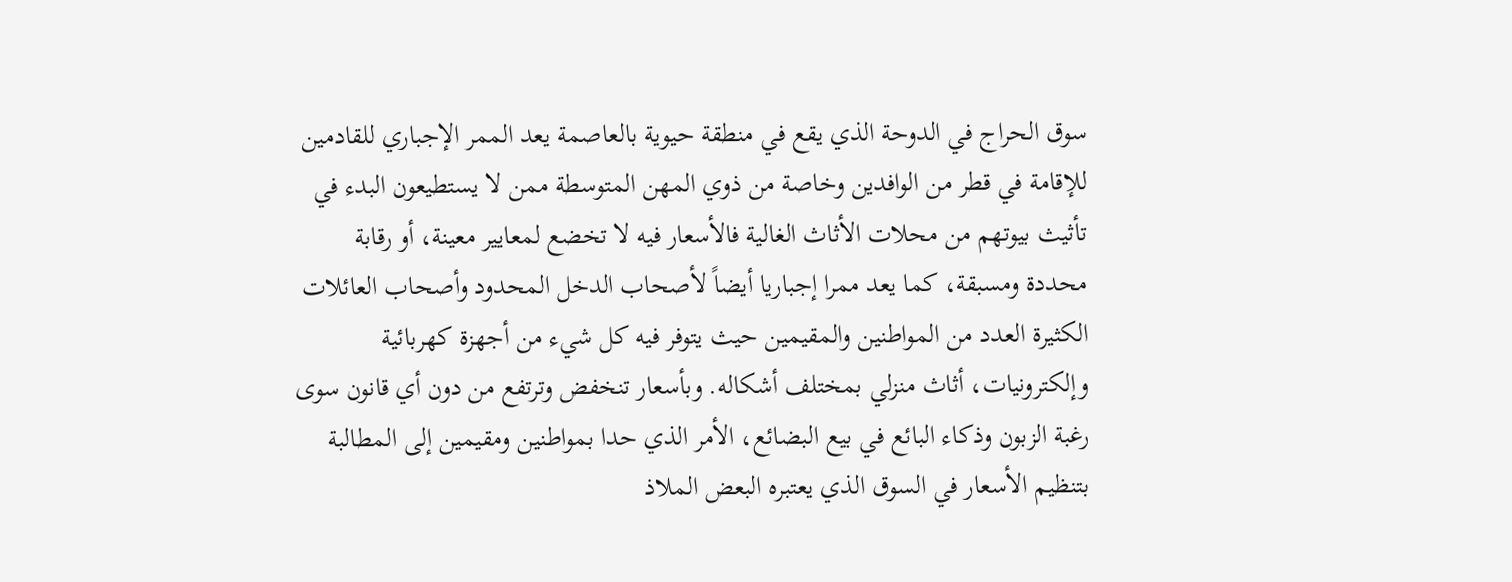سوق الحراج في الدوحة الذي يقع في منطقة حيوية بالعاصمة يعد الممر الإجباري للقادمين للإقامة في قطر من الوافدين وخاصة من ذوي المهن المتوسطة ممن لا يستطيعون البدء في تأثيث بيوتهم من محلات الأثاث الغالية فالأسعار فيه لا تخضع لمعايير معينة، أو رقابة محددة ومسبقة، كما يعد ممرا إجباريا أيضاً لأصحاب الدخل المحدود وأصحاب العائلات الكثيرة العدد من المواطنين والمقيمين حيث يتوفر فيه كل شيء من أجهزة كهربائية وإلكترونيات، أثاث منزلي بمختلف أشكاله. وبأسعار تنخفض وترتفع من دون أي قانون سوى رغبة الزبون وذكاء البائع في بيع البضائع، الأمر الذي حدا بمواطنين ومقيمين إلى المطالبة بتنظيم الأسعار في السوق الذي يعتبره البعض الملاذ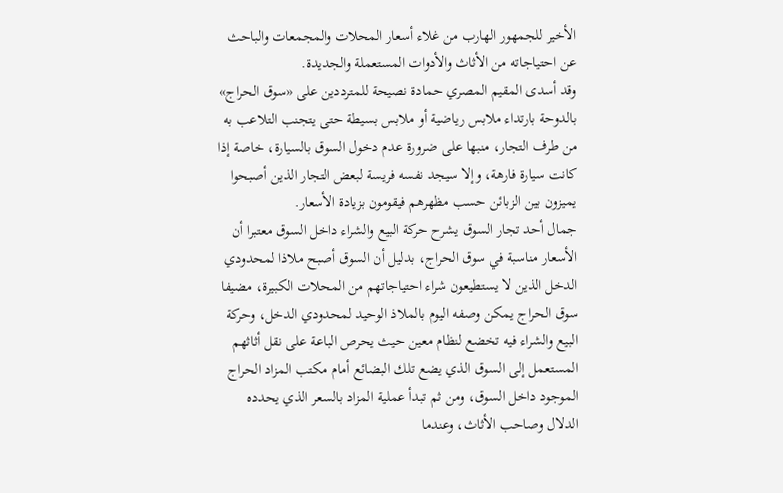الأخير للجمهور الهارب من غلاء أسعار المحلات والمجمعات والباحث عن احتياجاته من الأثاث والأدوات المستعملة والجديدة.
وقد أسدى المقيم المصري حمادة نصيحة للمترددين على «سوق الحراج» بالدوحة بارتداء ملابس رياضية أو ملابس بسيطة حتى يتجنب التلاعب به من طرف التجار، منبها على ضرورة عدم دخول السوق بالسيارة، خاصة إذا كانت سيارة فارهة، وإلا سيجد نفسه فريسة لبعض التجار الذين أصبحوا يميزون بين الزبائن حسب مظهرهم فيقومون بزيادة الأسعار.
جمال أحد تجار السوق يشرح حركة البيع والشراء داخل السوق معتبرا أن الأسعار مناسبة في سوق الحراج، بدليل أن السوق أصبح ملاذا لمحدودي الدخل الذين لا يستطيعون شراء احتياجاتهم من المحلات الكبيرة، مضيفا سوق الحراج يمكن وصفه اليوم بالملاذ الوحيد لمحدودي الدخل، وحركة البيع والشراء فيه تخضع لنظام معين حيث يحرص الباعة على نقل أثاثهم المستعمل إلى السوق الذي يضع تلك البضائع أمام مكتب المزاد الحراج الموجود داخل السوق، ومن ثم تبدأ عملية المزاد بالسعر الذي يحدده الدلال وصاحب الأثاث، وعندما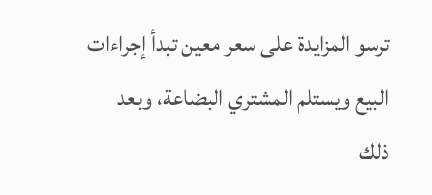ترسو المزايدة على سعر معين تبدأ إجراءات البيع ويستلم المشتري البضاعة، وبعد ذلك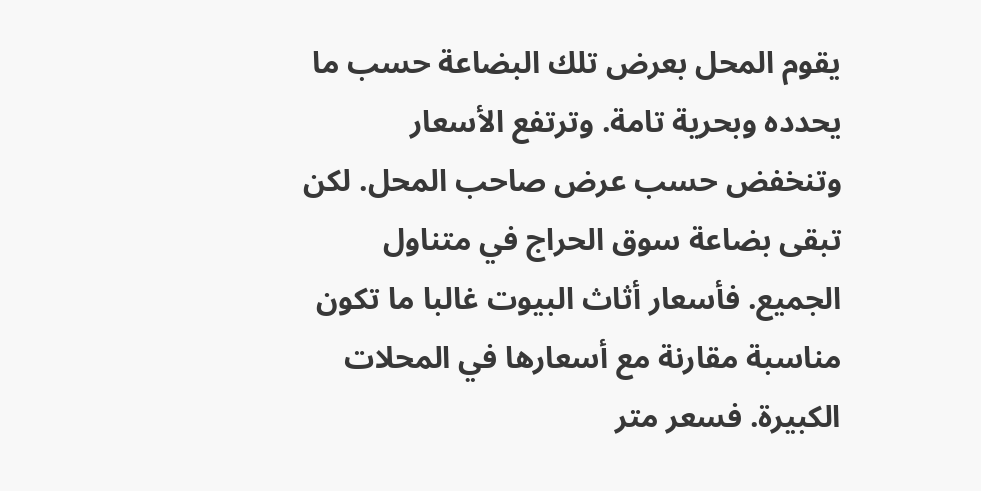يقوم المحل بعرض تلك البضاعة حسب ما يحدده وبحرية تامة. وترتفع الأسعار وتنخفض حسب عرض صاحب المحل. لكن تبقى بضاعة سوق الحراج في متناول الجميع. فأسعار أثاث البيوت غالبا ما تكون مناسبة مقارنة مع أسعارها في المحلات الكبيرة. فسعر متر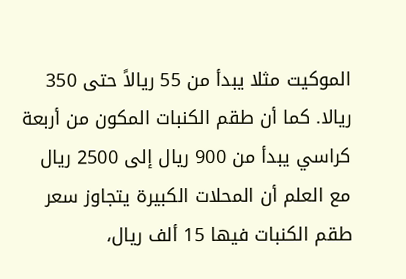الموكيت مثلا يبدأ من 55 ريالاً حتى 350 ريالا. كما أن طقم الكنبات المكون من أربعة كراسي يبدأ من 900 ريال إلى 2500 ريال مع العلم أن المحلات الكبيرة يتجاوز سعر طقم الكنبات فيها 15 ألف ريال،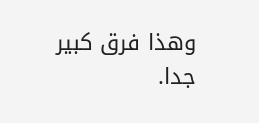وهذا فرق كبير جدا.